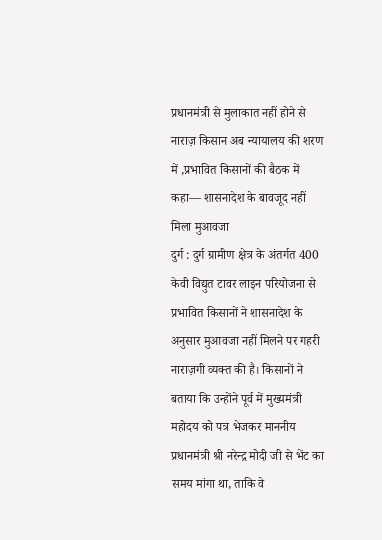प्रधानमंत्री से मुलाकात नहीं होने से नाराज़ किसान अब न्यायालय की शरण में ,प्रभावित किसानों की बैठक में कहा— शासनादेश के बावजूद नहीं मिला मुआवजा
दुर्ग : दुर्ग ग्रामीण क्षेत्र के अंतर्गत 400 केवी विद्युत टावर लाइन परियोजना से प्रभावित किसानों ने शासनादेश के अनुसार मुआवजा नहीं मिलने पर गहरी नाराज़गी व्यक्त की है। किसानों ने बताया कि उन्होंने पूर्व में मुख्यमंत्री महोदय को पत्र भेजकर माननीय प्रधानमंत्री श्री नरेन्द्र मोदी जी से भेंट का समय मांगा था, ताकि वे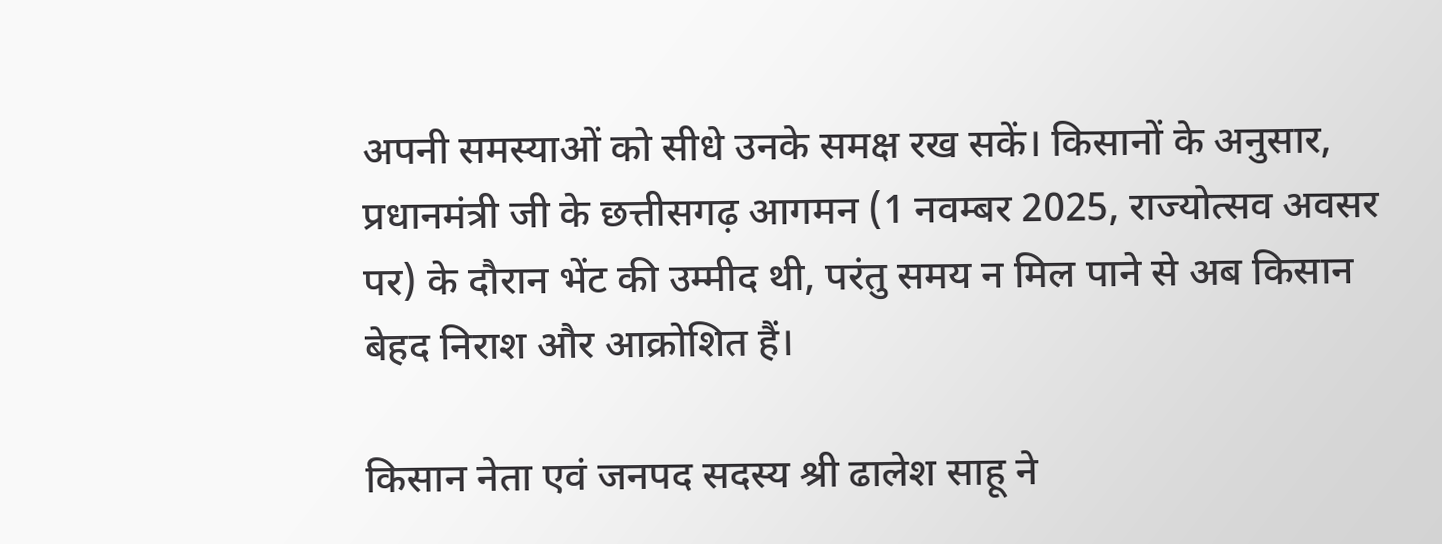अपनी समस्याओं को सीधे उनके समक्ष रख सकें। किसानों के अनुसार, प्रधानमंत्री जी के छत्तीसगढ़ आगमन (1 नवम्बर 2025, राज्योत्सव अवसर पर) के दौरान भेंट की उम्मीद थी, परंतु समय न मिल पाने से अब किसान बेहद निराश और आक्रोशित हैं।

किसान नेता एवं जनपद सदस्य श्री ढालेश साहू ने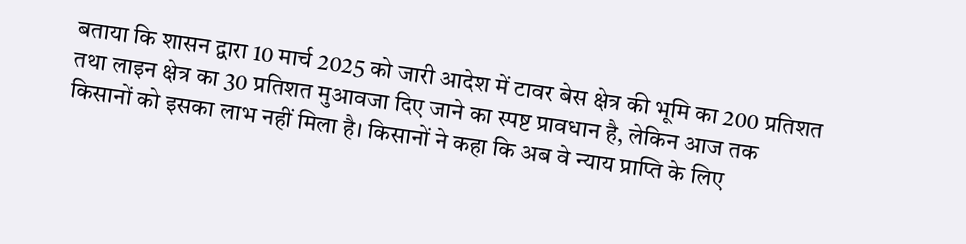बताया कि शासन द्वारा 10 मार्च 2025 को जारी आदेश में टावर बेस क्षेत्र की भूमि का 200 प्रतिशत तथा लाइन क्षेत्र का 30 प्रतिशत मुआवजा दिए जाने का स्पष्ट प्रावधान है, लेकिन आज तक किसानों को इसका लाभ नहीं मिला है। किसानों ने कहा कि अब वे न्याय प्राप्ति के लिए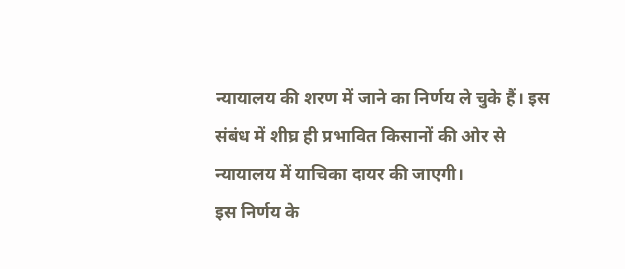न्यायालय की शरण में जाने का निर्णय ले चुके हैं। इस संबंध में शीघ्र ही प्रभावित किसानों की ओर से न्यायालय में याचिका दायर की जाएगी।
इस निर्णय के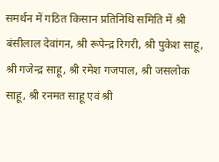समर्थन में गठित किसान प्रतिनिधि समिति में श्री बंसीलाल देवांगन, श्री रूपेन्द्र रिगरी, श्री पुकेश साहू, श्री गजेन्द्र साहू, श्री रमेश गजपाल, श्री जसलोक साहू, श्री रनमत साहू एवं श्री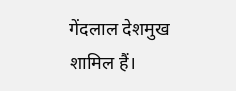गेंदलाल देशमुख शामिल हैं।